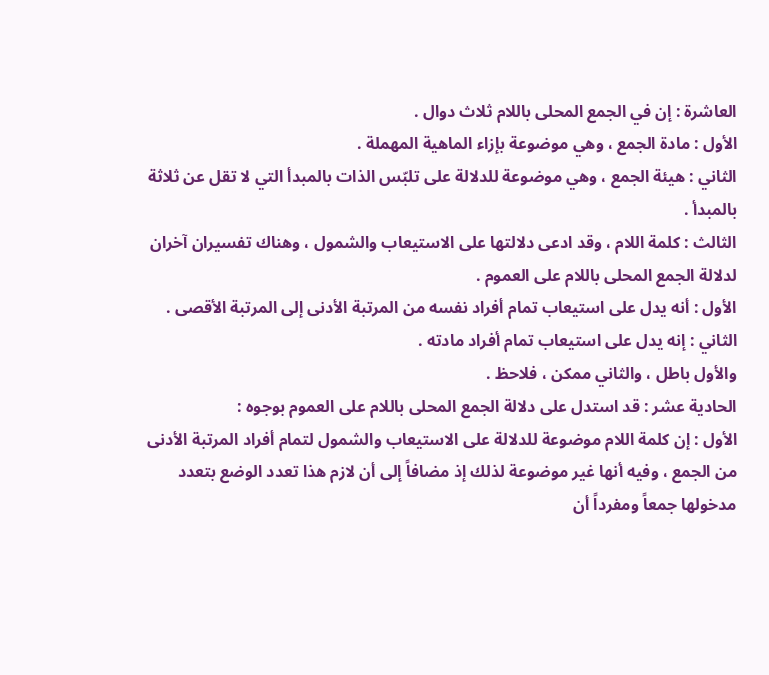العاشرة : إن في الجمع المحلى باللام ثلاث دوال .
الأول : مادة الجمع ، وهي موضوعة بإزاء الماهية المهملة .
الثاني : هيئة الجمع ، وهي موضوعة للدلالة على تلبّس الذات بالمبدأ التي لا تقل عن ثلاثة بالمبدأ .
الثالث : كلمة اللام ، وقد ادعى دلالتها على الاستيعاب والشمول ، وهناك تفسيران آخران لدلالة الجمع المحلى باللام على العموم .
الأول : أنه يدل على استيعاب تمام أفراد نفسه من المرتبة الأدنى إلى المرتبة الأقصى .
الثاني : إنه يدل على استيعاب تمام أفراد مادته .
والأول باطل ، والثاني ممكن ، فلاحظ .
الحادية عشر : قد استدل على دلالة الجمع المحلى باللام على العموم بوجوه :
الأول : إن كلمة اللام موضوعة للدلالة على الاستيعاب والشمول لتمام أفراد المرتبة الأدنى من الجمع ، وفيه أنها غير موضوعة لذلك إذ مضافاً إلى أن لازم هذا تعدد الوضع بتعدد مدخولها جمعاً ومفرداً أن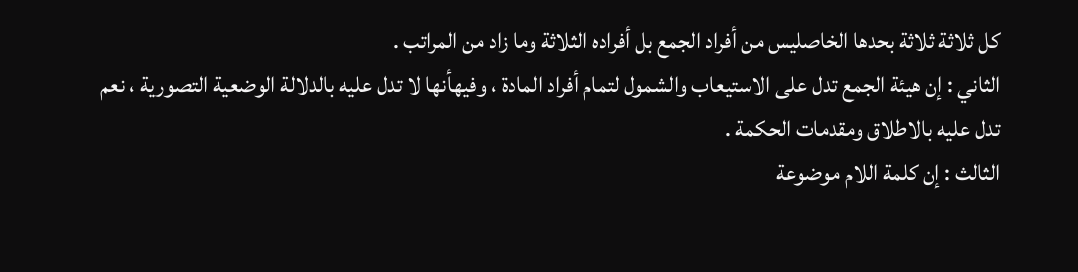كل ثلاثة ثلاثة بحدها الخاصليس من أفراد الجمع بل أفراده الثلاثة وما زاد من المراتب .
الثاني : إن هيئة الجمع تدل على الاستيعاب والشمول لتمام أفراد المادة ، وفيهأنها لا تدل عليه بالدلالة الوضعية التصورية ، نعم تدل عليه بالاطلاق ومقدمات الحكمة .
الثالث : إن كلمة اللام موضوعة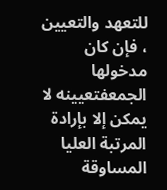للتعهد والتعيين ، فإن كان مدخولها الجمعفتعيينه لا يمكن إلا بإرادة المرتبة العليا المساوقة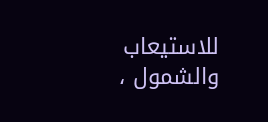للاستيعاب والشمول ،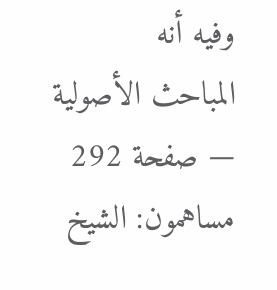وفيه أنه
المباحث الأصولية — صفحة 292
مساهمون: الشيخ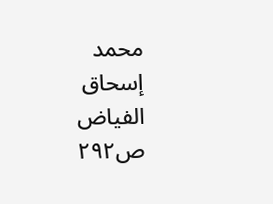محمد إسحاق الفياض
ص٢٩٢